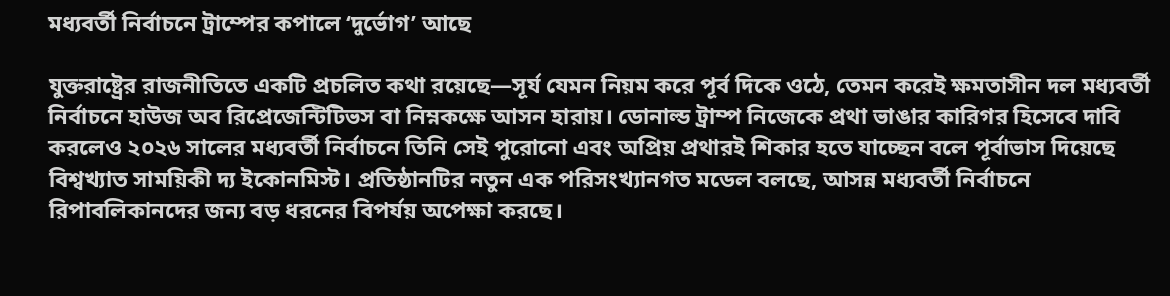মধ্যবর্তী নির্বাচনে ট্রাম্পের কপালে ‘দুর্ভোগ’ আছে

যুক্তরাষ্ট্রের রাজনীতিতে একটি প্রচলিত কথা রয়েছে—সূর্য যেমন নিয়ম করে পূর্ব দিকে ওঠে, তেমন করেই ক্ষমতাসীন দল মধ্যবর্তী নির্বাচনে হাউজ অব রিপ্রেজেন্টিটিভস বা নিম্নকক্ষে আসন হারায়। ডোনাল্ড ট্রাম্প নিজেকে প্রথা ভাঙার কারিগর হিসেবে দাবি করলেও ২০২৬ সালের মধ্যবর্তী নির্বাচনে তিনি সেই পুরোনো এবং অপ্রিয় প্রথারই শিকার হতে যাচ্ছেন বলে পূর্বাভাস দিয়েছে বিশ্বখ্যাত সাময়িকী দ্য ইকোনমিস্ট। প্রতিষ্ঠানটির নতুন এক পরিসংখ্যানগত মডেল বলছে, আসন্ন মধ্যবর্তী নির্বাচনে রিপাবলিকানদের জন্য বড় ধরনের বিপর্যয় অপেক্ষা করছে।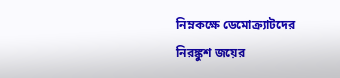নিম্নকক্ষে ডেমোক্র্যাটদের নিরঙ্কুশ জয়ের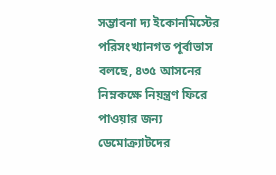সম্ভাবনা দ্য ইকোনমিস্টের পরিসংখ্যানগত পূর্বাভাস বলছে, ৪৩৫ আসনের নিম্নকক্ষে নিয়ন্ত্রণ ফিরে পাওয়ার জন্য ডেমোক্র্যাটদের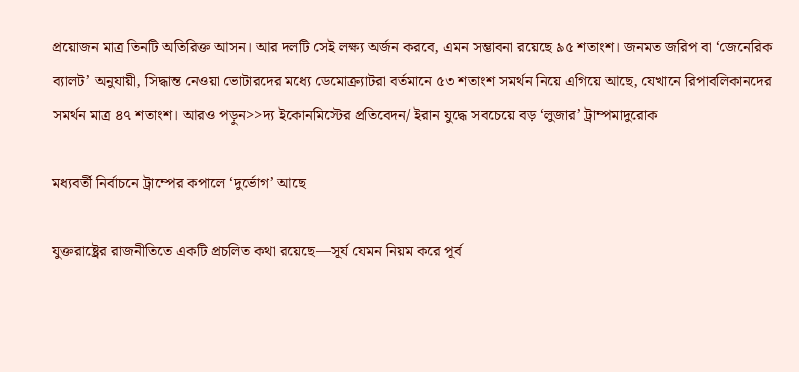প্রয়োজন মাত্র তিনটি অতিরিক্ত আসন। আর দলটি সেই লক্ষ্য অর্জন করবে, এমন সম্ভাবনা রয়েছে ৯৫ শতাংশ। জনমত জরিপ বা ‘জেনেরিক ব্যালট’ অনুযায়ী, সিদ্ধান্ত নেওয়া ভোটারদের মধ্যে ডেমোক্র্যাটরা বর্তমানে ৫৩ শতাংশ সমর্থন নিয়ে এগিয়ে আছে, যেখানে রিপাবলিকানদের সমর্থন মাত্র ৪৭ শতাংশ। আরও পড়ুন>>দ্য ইকোনমিস্টের প্রতিবেদন/ ইরান যুদ্ধে সবচেয়ে বড় ‘লুজার’ ট্রাম্পমাদুরোক

মধ্যবর্তী নির্বাচনে ট্রাম্পের কপালে ‘দুর্ভোগ’ আছে

যুক্তরাষ্ট্রের রাজনীতিতে একটি প্রচলিত কথা রয়েছে—সূর্য যেমন নিয়ম করে পূর্ব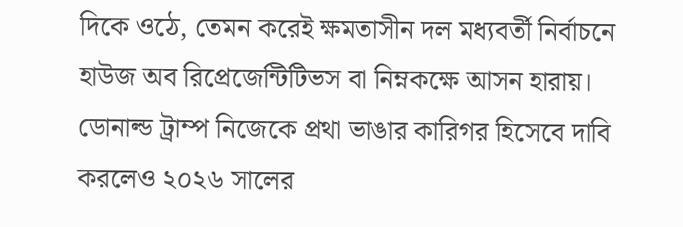দিকে ওঠে, তেমন করেই ক্ষমতাসীন দল মধ্যবর্তী নির্বাচনে হাউজ অব রিপ্রেজেন্টিটিভস বা নিম্নকক্ষে আসন হারায়। ডোনাল্ড ট্রাম্প নিজেকে প্রথা ভাঙার কারিগর হিসেবে দাবি করলেও ২০২৬ সালের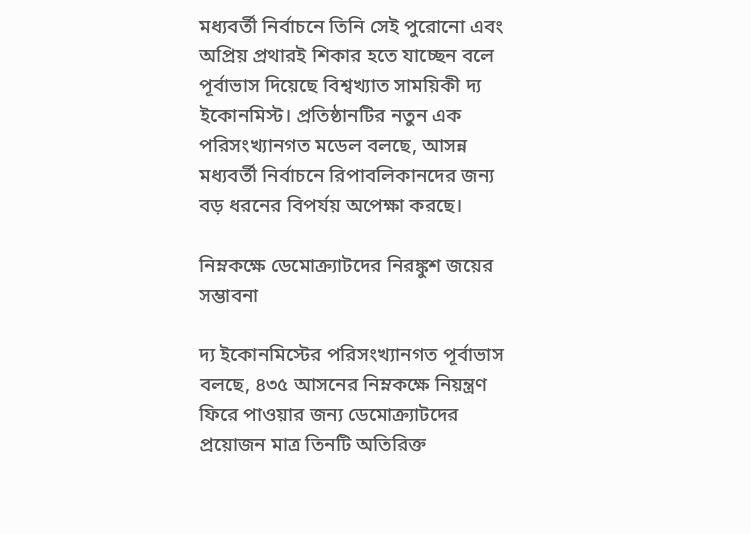মধ্যবর্তী নির্বাচনে তিনি সেই পুরোনো এবং অপ্রিয় প্রথারই শিকার হতে যাচ্ছেন বলে পূর্বাভাস দিয়েছে বিশ্বখ্যাত সাময়িকী দ্য ইকোনমিস্ট। প্রতিষ্ঠানটির নতুন এক পরিসংখ্যানগত মডেল বলছে, আসন্ন মধ্যবর্তী নির্বাচনে রিপাবলিকানদের জন্য বড় ধরনের বিপর্যয় অপেক্ষা করছে।

নিম্নকক্ষে ডেমোক্র্যাটদের নিরঙ্কুশ জয়ের সম্ভাবনা

দ্য ইকোনমিস্টের পরিসংখ্যানগত পূর্বাভাস বলছে, ৪৩৫ আসনের নিম্নকক্ষে নিয়ন্ত্রণ ফিরে পাওয়ার জন্য ডেমোক্র্যাটদের প্রয়োজন মাত্র তিনটি অতিরিক্ত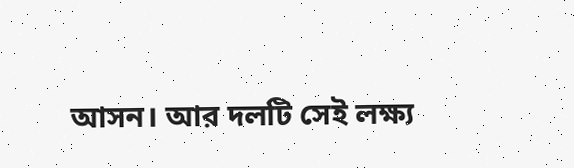আসন। আর দলটি সেই লক্ষ্য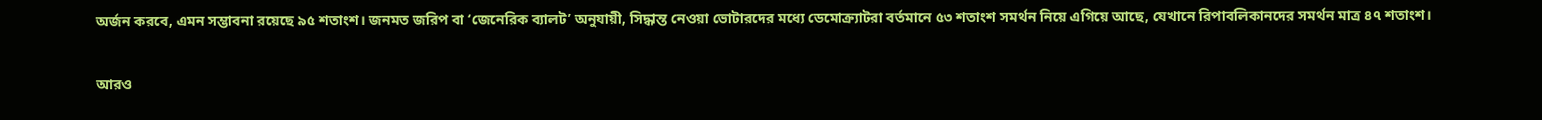অর্জন করবে, এমন সম্ভাবনা রয়েছে ৯৫ শতাংশ। জনমত জরিপ বা ‘জেনেরিক ব্যালট’ অনুযায়ী, সিদ্ধান্ত নেওয়া ভোটারদের মধ্যে ডেমোক্র্যাটরা বর্তমানে ৫৩ শতাংশ সমর্থন নিয়ে এগিয়ে আছে, যেখানে রিপাবলিকানদের সমর্থন মাত্র ৪৭ শতাংশ।

আরও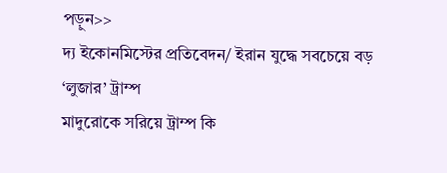পড়ুন>>
দ্য ইকোনমিস্টের প্রতিবেদন/ ইরান যুদ্ধে সবচেয়ে বড় ‘লুজার’ ট্রাম্প
মাদুরোকে সরিয়ে ট্রাম্প কি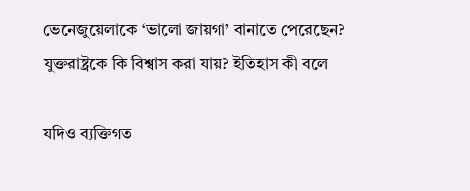ভেনেজুয়েলাকে ‘ভালো জায়গা’ বানাতে পেরেছেন?
যুক্তরাষ্ট্রকে কি বিশ্বাস করা যায়? ইতিহাস কী বলে

যদিও ব্যক্তিগত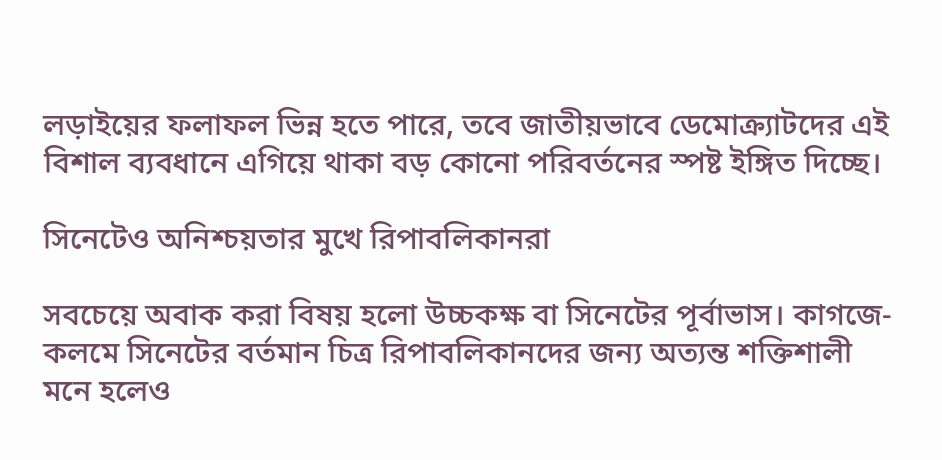লড়াইয়ের ফলাফল ভিন্ন হতে পারে, তবে জাতীয়ভাবে ডেমোক্র্যাটদের এই বিশাল ব্যবধানে এগিয়ে থাকা বড় কোনো পরিবর্তনের স্পষ্ট ইঙ্গিত দিচ্ছে।

সিনেটেও অনিশ্চয়তার মুখে রিপাবলিকানরা

সবচেয়ে অবাক করা বিষয় হলো উচ্চকক্ষ বা সিনেটের পূর্বাভাস। কাগজে-কলমে সিনেটের বর্তমান চিত্র রিপাবলিকানদের জন্য অত্যন্ত শক্তিশালী মনে হলেও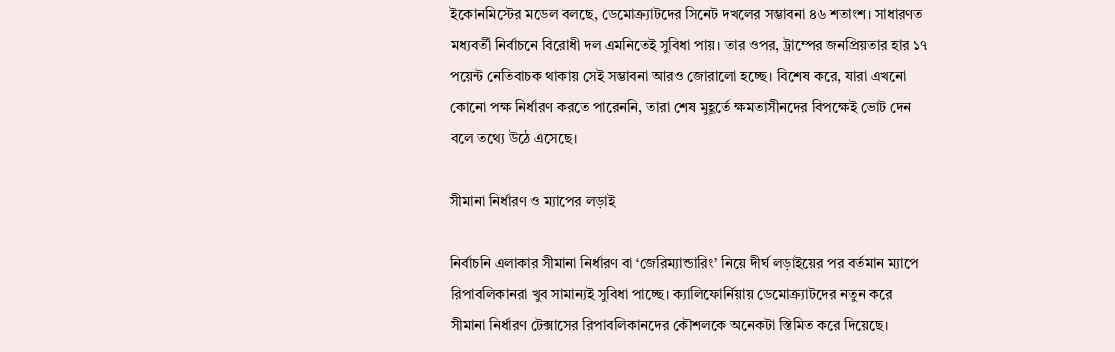ইকোনমিস্টের মডেল বলছে, ডেমোক্র্যাটদের সিনেট দখলের সম্ভাবনা ৪৬ শতাংশ। সাধারণত মধ্যবর্তী নির্বাচনে বিরোধী দল এমনিতেই সুবিধা পায়। তার ওপর, ট্রাম্পের জনপ্রিয়তার হার ১৭ পয়েন্ট নেতিবাচক থাকায় সেই সম্ভাবনা আরও জোরালো হচ্ছে। বিশেষ করে, যারা এখনো কোনো পক্ষ নির্ধারণ করতে পারেননি, তারা শেষ মুহূর্তে ক্ষমতাসীনদের বিপক্ষেই ভোট দেন বলে তথ্যে উঠে এসেছে।

সীমানা নির্ধারণ ও ম্যাপের লড়াই

নির্বাচনি এলাকার সীমানা নির্ধারণ বা ‘জেরিম্যান্ডারিং’ নিয়ে দীর্ঘ লড়াইয়ের পর বর্তমান ম্যাপে রিপাবলিকানরা খুব সামান্যই সুবিধা পাচ্ছে। ক্যালিফোর্নিয়ায় ডেমোক্র্যাটদের নতুন করে সীমানা নির্ধারণ টেক্সাসের রিপাবলিকানদের কৌশলকে অনেকটা স্তিমিত করে দিয়েছে।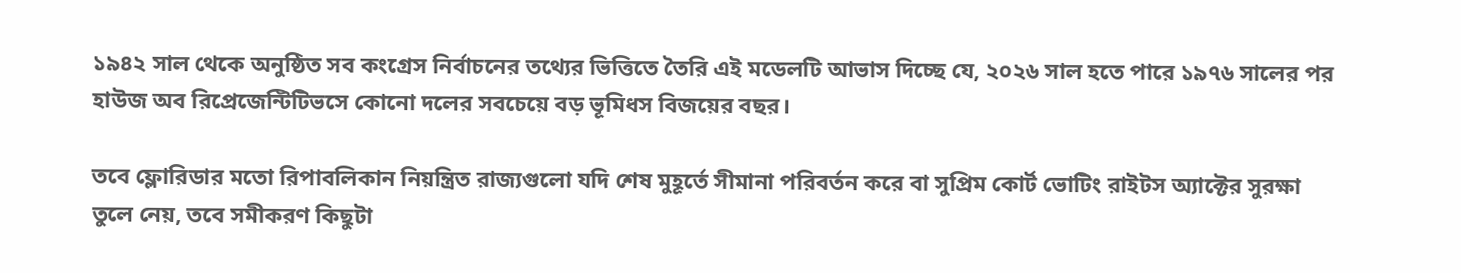১৯৪২ সাল থেকে অনুষ্ঠিত সব কংগ্রেস নির্বাচনের তথ্যের ভিত্তিতে তৈরি এই মডেলটি আভাস দিচ্ছে যে, ২০২৬ সাল হতে পারে ১৯৭৬ সালের পর হাউজ অব রিপ্রেজেন্টিটিভসে কোনো দলের সবচেয়ে বড় ভূমিধস বিজয়ের বছর।

তবে ফ্লোরিডার মতো রিপাবলিকান নিয়ন্ত্রিত রাজ্যগুলো যদি শেষ মুহূর্তে সীমানা পরিবর্তন করে বা সুপ্রিম কোর্ট ভোটিং রাইটস অ্যাক্টের সুরক্ষা তুলে নেয়, তবে সমীকরণ কিছুটা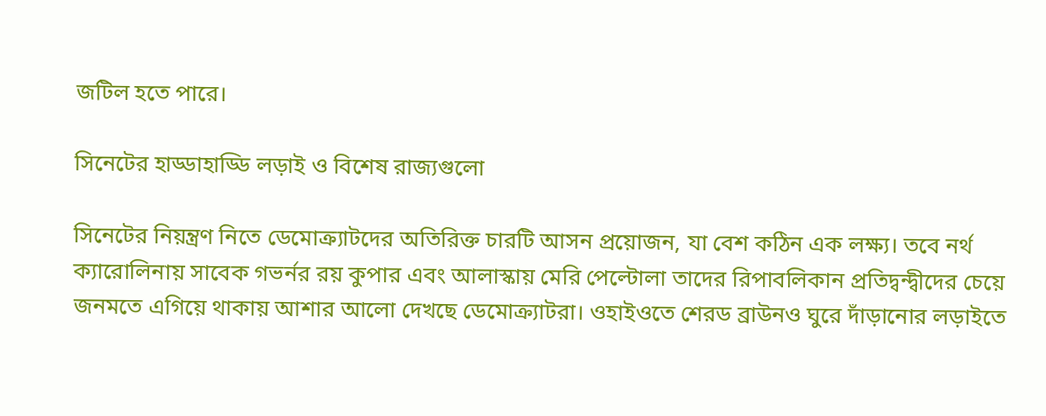জটিল হতে পারে।

সিনেটের হাড্ডাহাড্ডি লড়াই ও বিশেষ রাজ্যগুলো

সিনেটের নিয়ন্ত্রণ নিতে ডেমোক্র্যাটদের অতিরিক্ত চারটি আসন প্রয়োজন, যা বেশ কঠিন এক লক্ষ্য। তবে নর্থ ক্যারোলিনায় সাবেক গভর্নর রয় কুপার এবং আলাস্কায় মেরি পেল্টোলা তাদের রিপাবলিকান প্রতিদ্বন্দ্বীদের চেয়ে জনমতে এগিয়ে থাকায় আশার আলো দেখছে ডেমোক্র্যাটরা। ওহাইওতে শেরড ব্রাউনও ঘুরে দাঁড়ানোর লড়াইতে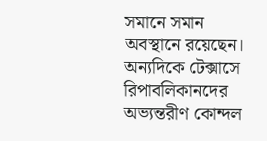সমানে সমান অবস্থানে রয়েছেন। অন্যদিকে টেক্সাসে রিপাবলিকানদের অভ্যন্তরীণ কোন্দল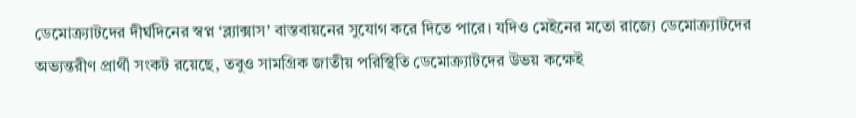ডেমোক্র্যাটদের দীর্ঘদিনের স্বপ্ন ‘ব্ল্যাক্সাস’ বাস্তবায়নের সুযোগ করে দিতে পারে। যদিও মেইনের মতো রাজ্যে ডেমোক্র্যাটদের অভ্যন্তরীণ প্রার্থী সংকট রয়েছে, তবুও সামগ্রিক জাতীয় পরিস্থিতি ডেমোক্র্যাটদের উভয় কক্ষেই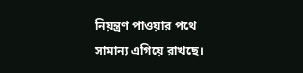নিয়ন্ত্রণ পাওয়ার পথে সামান্য এগিয়ে রাখছে।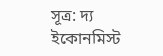সূত্র: দ্য ইকোনমিস্ট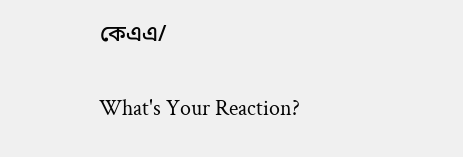কেএএ/

What's Your Reaction?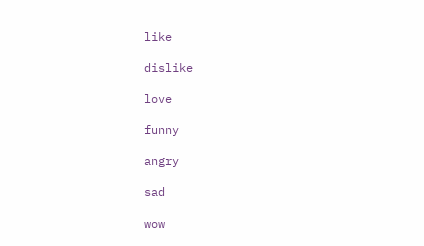like

dislike

love

funny

angry

sad

wow